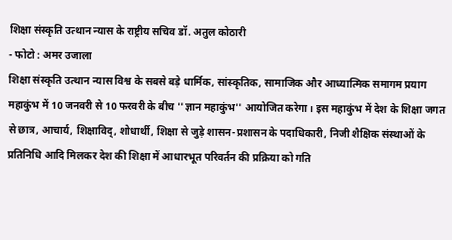शिक्षा संस्कृति उत्थान न्यास के राष्ट्रीय सचिव डॉ. अतुल कोठारी
- फोटो : अमर उजाला
शिक्षा संस्कृति उत्थान न्यास विश्व के सबसे बड़े धार्मिक, सांस्कृतिक, सामाजिक और आध्यात्मिक समागम प्रयाग महाकुंभ में 10 जनवरी से 10 फरवरी के बीच ''ज्ञान महाकुंभ'' आयोजित करेगा। इस महाकुंभ में देश के शिक्षा जगत से छात्र, आचार्य, शिक्षाविद्, शोधार्थी, शिक्षा से जुड़े शासन-प्रशासन के पदाधिकारी, निजी शैक्षिक संस्थाओं के प्रतिनिधि आदि मिलकर देश की शिक्षा में आधारभूत परिवर्तन की प्रक्रिया को गति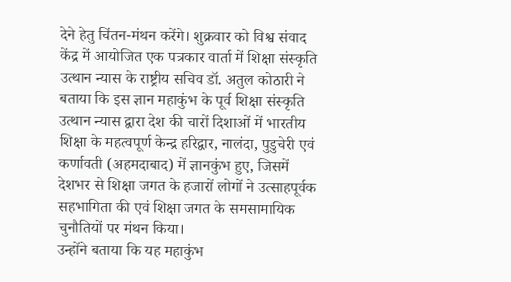देने हेतु चिंतन-मंथन करेंगे। शुक्रवार को विश्व संवाद केंद्र में आयोजित एक पत्रकार वार्ता में शिक्षा संस्कृति उत्थान न्यास के राष्ट्रीय सचिव डॉ. अतुल कोठारी ने बताया कि इस ज्ञान महाकुंभ के पूर्व शिक्षा संस्कृति उत्थान न्यास द्वारा देश की चारों दिशाओं में भारतीय शिक्षा के महत्वपूर्ण केन्द्र हरिद्वार, नालंदा, पुडुचेरी एवं कर्णावती (अहमदाबाद) में ज्ञानकुंभ हुए, जिसमें देशभर से शिक्षा जगत के हजारों लोगों ने उत्साहपूर्वक सहभागिता की एवं शिक्षा जगत के समसामायिक चुनौतियों पर मंथन किया।
उन्होंने बताया कि यह महाकुंभ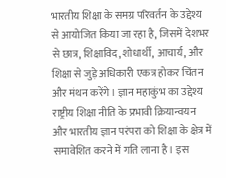भारतीय शिक्षा के समग्र परिवर्तन के उद्देश्य से आयोजित किया जा रहा है, जिसमें देशभर से छात्र, शिक्षाविद, शोधार्थी, आचार्य, और शिक्षा से जुड़े अधिकारी एकत्र होकर चिंतन और मंथन करेंगे। ज्ञान महाकुंभ का उद्देश्य राष्ट्रीय शिक्षा नीति के प्रभावी क्रियान्वयन और भारतीय ज्ञान परंपरा को शिक्षा के क्षेत्र में समावेशित करने में गति लाना है। इस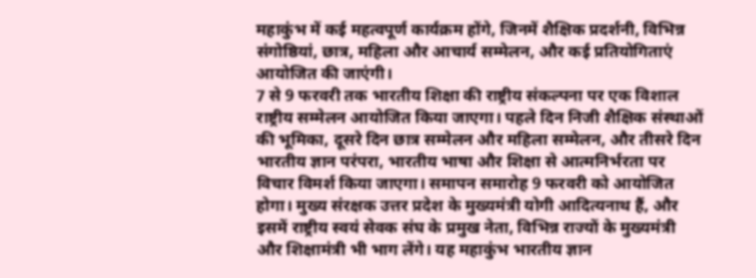महाकुंभ में कई महत्वपूर्ण कार्यक्रम होंगे, जिनमें शैक्षिक प्रदर्शनी, विभिन्न संगोष्ठियां, छात्र, महिला और आचार्य सम्मेलन, और कई प्रतियोगिताएं आयोजित की जाएंगी।
7 से 9 फरवरी तक भारतीय शिक्षा की राष्ट्रीय संकल्पना पर एक विशाल राष्ट्रीय सम्मेलन आयोजित किया जाएगा। पहले दिन निजी शैक्षिक संस्थाओं की भूमिका, दूसरे दिन छात्र सम्मेलन और महिला सम्मेलन, और तीसरे दिन भारतीय ज्ञान परंपरा, भारतीय भाषा और शिक्षा से आत्मनिर्भरता पर विचार विमर्श किया जाएगा। समापन समारोह 9 फरवरी को आयोजित होगा। मुख्य संरक्षक उत्तर प्रदेश के मुख्यमंत्री योगी आदित्यनाथ हैं, और इसमें राष्ट्रीय स्वयं सेवक संघ के प्रमुख नेता, विभिन्न राज्यों के मुख्यमंत्री और शिक्षामंत्री भी भाग लेंगे। यह महाकुंभ भारतीय ज्ञान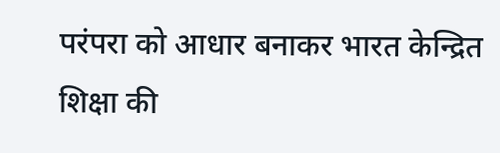परंपरा को आधार बनाकर भारत केन्द्रित शिक्षा की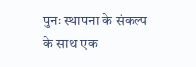पुनः स्थापना के संकल्प के साथ एक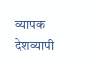व्यापक देशव्यापी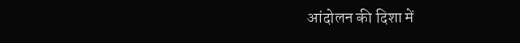आंदोलन की दिशा में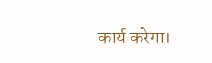कार्य करेगा।